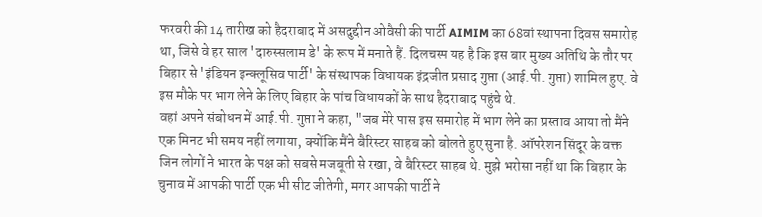फरवरी की 14 तारीख को हैदराबाद में असदुद्दीन ओवैसी की पार्टी AIMIM का 68वां स्थापना दिवस समारोह था, जिसे वे हर साल 'दारुस्सलाम डे' के रूप में मनाते हैं. दिलचस्प यह है कि इस बार मुख्य अतिथि के तौर पर बिहार से 'इंडियन इन्क्लूसिव पार्टी' के संस्थापक विधायक इंद्रजीत प्रसाद गुप्ता (आई.पी. गुप्ता) शामिल हुए. वे इस मौके पर भाग लेने के लिए बिहार के पांच विधायकों के साथ हैदराबाद पहुंचे थे.
वहां अपने संबोधन में आई.पी. गुप्ता ने कहा, "जब मेरे पास इस समारोह में भाग लेने का प्रस्ताव आया तो मैंने एक मिनट भी समय नहीं लगाया, क्योंकि मैंने बैरिस्टर साहब को बोलते हुए सुना है. ऑपरेशन सिंदूर के वक्त जिन लोगों ने भारत के पक्ष को सबसे मजबूती से रखा, वे बैरिस्टर साहब थे. मुझे भरोसा नहीं था कि बिहार के चुनाव में आपकी पार्टी एक भी सीट जीतेगी, मगर आपकी पार्टी ने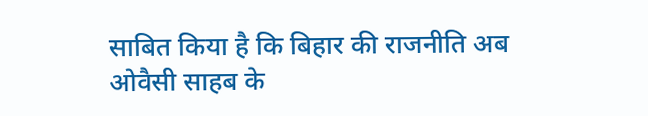साबित किया है कि बिहार की राजनीति अब ओवैसी साहब के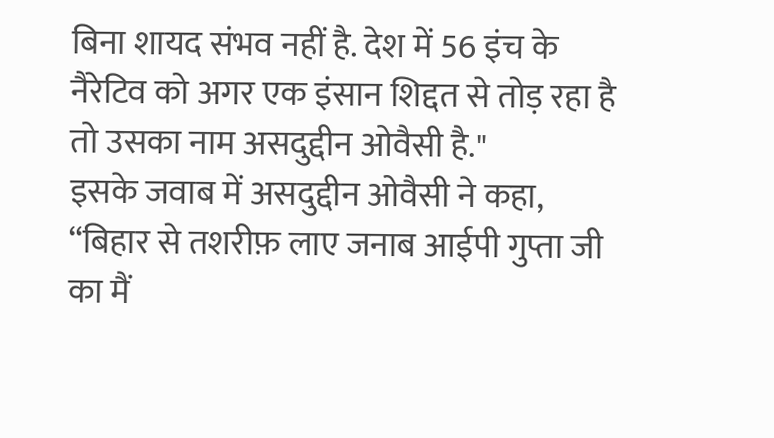बिना शायद संभव नहीं है. देश में 56 इंच के नैरेटिव को अगर एक इंसान शिद्दत से तोड़ रहा है तो उसका नाम असदुद्दीन ओवैसी है."
इसके जवाब में असदुद्दीन ओवैसी ने कहा, “बिहार से तशरीफ़ लाए जनाब आईपी गुप्ता जी का मैं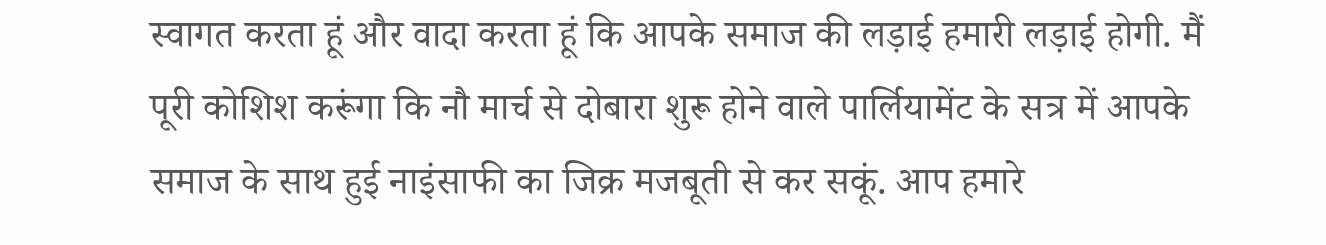स्वागत करता हूं और वादा करता हूं कि आपके समाज की लड़ाई हमारी लड़ाई होगी. मैं पूरी कोशिश करूंगा कि नौ मार्च से दोबारा शुरू होने वाले पार्लियामेंट के सत्र में आपके समाज के साथ हुई नाइंसाफी का जिक्र मजबूती से कर सकूं. आप हमारे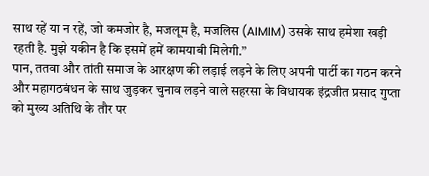साथ रहें या न रहें, जो कमजोर है, मजलूम है, मजलिस (AIMIM) उसके साथ हमेशा खड़ी रहती है. मुझे यकीन है कि इसमें हमें कामयाबी मिलेगी.”
पान, ततवा और तांती समाज के आरक्षण की लड़ाई लड़ने के लिए अपनी पार्टी का गठन करने और महागठबंधन के साथ जुड़कर चुनाव लड़ने वाले सहरसा के विधायक इंद्रजीत प्रसाद गुप्ता को मुख्य अतिथि के तौर पर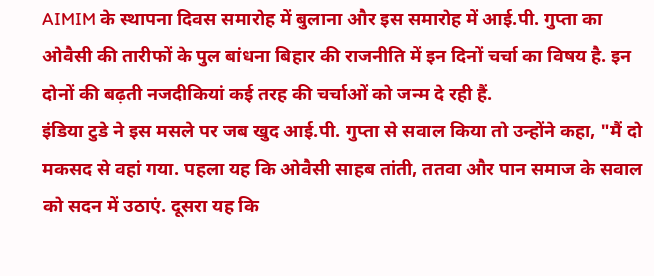AIMIM के स्थापना दिवस समारोह में बुलाना और इस समारोह में आई.पी. गुप्ता का ओवैसी की तारीफों के पुल बांधना बिहार की राजनीति में इन दिनों चर्चा का विषय है. इन दोनों की बढ़ती नजदीकियां कई तरह की चर्चाओं को जन्म दे रही हैं.
इंडिया टुडे ने इस मसले पर जब खुद आई.पी. गुप्ता से सवाल किया तो उन्होंने कहा, "मैं दो मकसद से वहां गया. पहला यह कि ओवैसी साहब तांती, ततवा और पान समाज के सवाल को सदन में उठाएं. दूसरा यह कि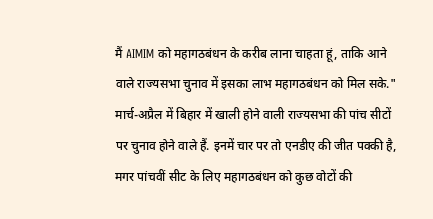मैं AIMIM को महागठबंधन के करीब लाना चाहता हूं, ताकि आने वाले राज्यसभा चुनाव में इसका लाभ महागठबंधन को मिल सके."
मार्च-अप्रैल में बिहार में खाली होने वाली राज्यसभा की पांच सीटों पर चुनाव होने वाले हैं. इनमें चार पर तो एनडीए की जीत पक्की है, मगर पांचवीं सीट के लिए महागठबंधन को कुछ वोटों की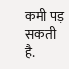कमी पड़ सकती है.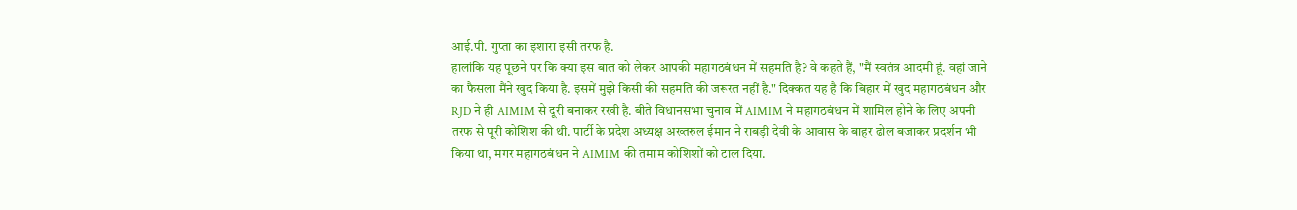आई.पी. गुप्ता का इशारा इसी तरफ है.
हालांकि यह पूछने पर कि क्या इस बात को लेकर आपकी महागठबंधन में सहमति है? वे कहते हैं, "मैं स्वतंत्र आदमी हूं. वहां जाने का फैसला मैंने खुद किया है. इसमें मुझे किसी की सहमति की जरूरत नहीं है." दिक्कत यह है कि बिहार में खुद महागठबंधन और RJD ने ही AIMIM से दूरी बनाकर रखी है. बीते विधानसभा चुनाव में AIMIM ने महागठबंधन में शामिल होने के लिए अपनी तरफ से पूरी कोशिश की थी. पार्टी के प्रदेश अध्यक्ष अख्तरुल ईमान ने राबड़ी देवी के आवास के बाहर ढोल बजाकर प्रदर्शन भी किया था, मगर महागठबंधन ने AIMIM की तमाम कोशिशों को टाल दिया.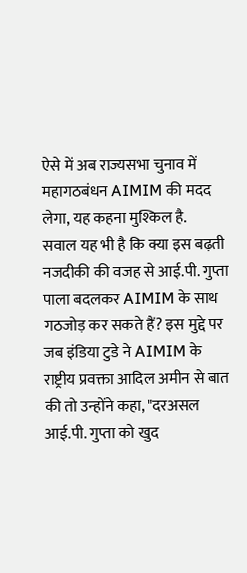ऐसे में अब राज्यसभा चुनाव में महागठबंधन AIMIM की मदद लेगा, यह कहना मुश्किल है.
सवाल यह भी है कि क्या इस बढ़ती नजदीकी की वजह से आई.पी. गुप्ता पाला बदलकर AIMIM के साथ गठजोड़ कर सकते हैं? इस मुद्दे पर जब इंडिया टुडे ने AIMIM के राष्ट्रीय प्रवक्ता आदिल अमीन से बात की तो उन्होंने कहा, "दरअसल आई.पी. गुप्ता को खुद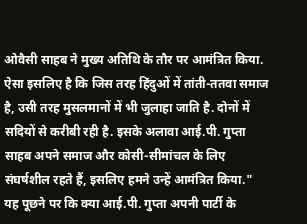ओवैसी साहब ने मुख्य अतिथि के तौर पर आमंत्रित किया. ऐसा इसलिए है कि जिस तरह हिंदुओं में तांती-ततवा समाज है, उसी तरह मुसलमानों में भी जुलाहा जाति है. दोनों में सदियों से करीबी रही है. इसके अलावा आई.पी. गुप्ता साहब अपने समाज और कोसी-सीमांचल के लिए संघर्षशील रहते हैं, इसलिए हमने उन्हें आमंत्रित किया."
यह पूछने पर कि क्या आई.पी. गुप्ता अपनी पार्टी के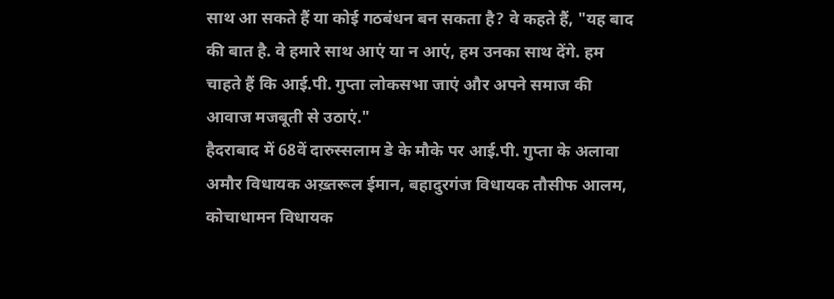साथ आ सकते हैं या कोई गठबंधन बन सकता है? वे कहते हैं, "यह बाद की बात है. वे हमारे साथ आएं या न आएं, हम उनका साथ देंगे. हम चाहते हैं कि आई.पी. गुप्ता लोकसभा जाएं और अपने समाज की आवाज मजबूती से उठाएं."
हैदराबाद में 68वें दारुस्सलाम डे के मौके पर आई.पी. गुप्ता के अलावा अमौर विधायक अख़्तरूल ईमान, बहादुरगंज विधायक तौसीफ आलम, कोचाधामन विधायक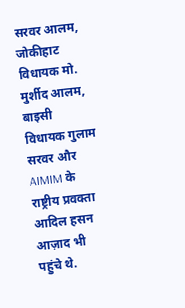सरवर आलम, जोकीहाट विधायक मो. मुर्शीद आलम, बाइसी विधायक गुलाम सरवर और AIMIM के राष्ट्रीय प्रवक्ता आदिल हसन आज़ाद भी पहुंचे थे.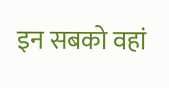इन सबको वहां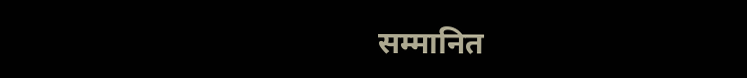सम्मानित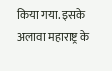किया गया. इसके अलावा महाराष्ट्र के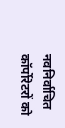नवनिर्वाचित कॉर्पोरेटरों को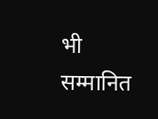भी सम्मानित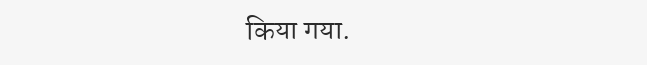किया गया.